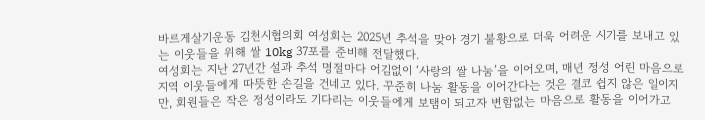바르게살기운동 김천시협의회 여성회는 2025년 추석을 맞아 경기 불황으로 더욱 어려운 시기를 보내고 있는 이웃들을 위해 쌀 10kg 37포를 준비해 전달했다.
여성회는 지난 27년간 설과 추석 명절마다 어김없이 ‘사랑의 쌀 나눔’을 이어오며, 매년 정성 어린 마음으로 지역 이웃들에게 따뜻한 손길을 건네고 있다. 꾸준히 나눔 활동을 이어간다는 것은 결코 쉽지 않은 일이지만, 회원들은 작은 정성이라도 기다리는 이웃들에게 보탬이 되고자 변함없는 마음으로 활동을 이어가고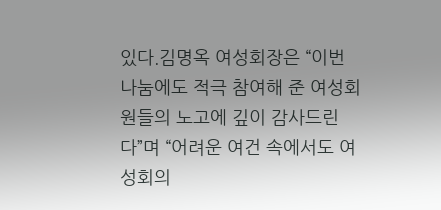있다.김명옥 여성회장은 “이번 나눔에도 적극 참여해 준 여성회원들의 노고에 깊이 감사드린다”며 “어려운 여건 속에서도 여성회의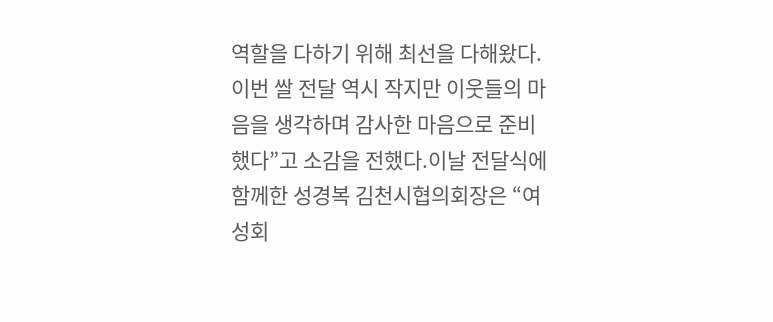역할을 다하기 위해 최선을 다해왔다. 이번 쌀 전달 역시 작지만 이웃들의 마음을 생각하며 감사한 마음으로 준비했다”고 소감을 전했다.이날 전달식에 함께한 성경복 김천시협의회장은 “여성회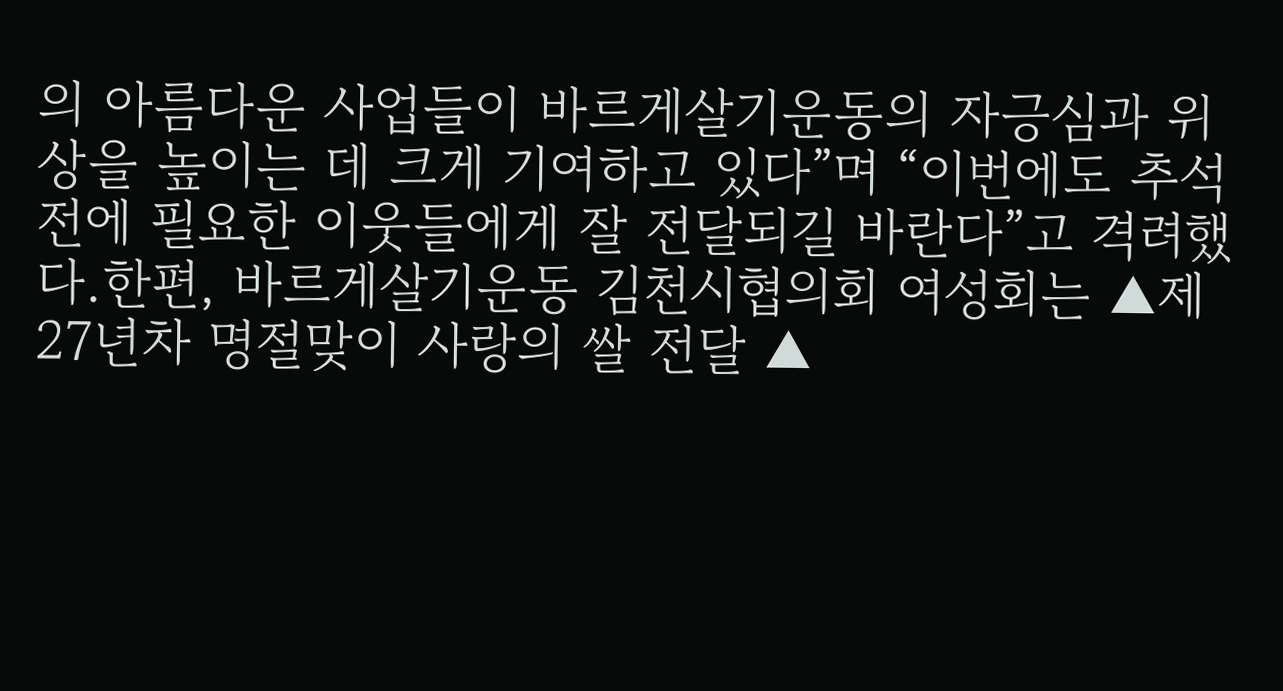의 아름다운 사업들이 바르게살기운동의 자긍심과 위상을 높이는 데 크게 기여하고 있다”며 “이번에도 추석 전에 필요한 이웃들에게 잘 전달되길 바란다”고 격려했다.한편, 바르게살기운동 김천시협의회 여성회는 ▲제27년차 명절맞이 사랑의 쌀 전달 ▲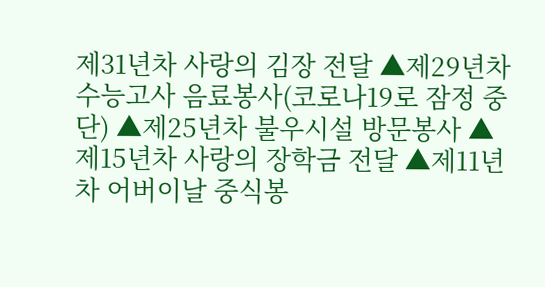제31년차 사랑의 김장 전달 ▲제29년차 수능고사 음료봉사(코로나19로 잠정 중단) ▲제25년차 불우시설 방문봉사 ▲제15년차 사랑의 장학금 전달 ▲제11년차 어버이날 중식봉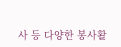사 등 다양한 봉사활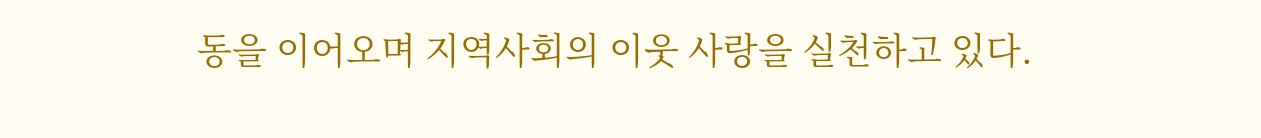동을 이어오며 지역사회의 이웃 사랑을 실천하고 있다.